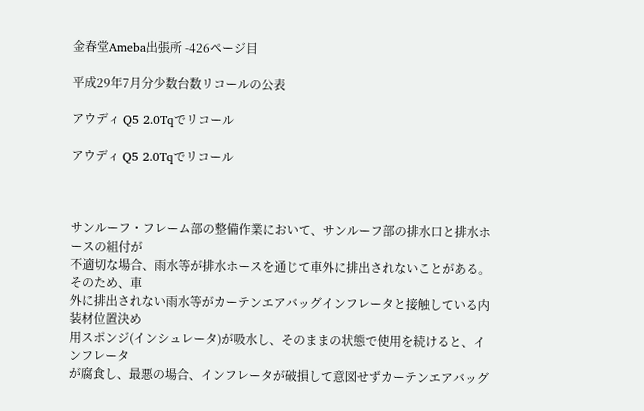金春堂Ameba出張所 -426ページ目

平成29年7月分少数台数リコールの公表

アウディ Q5 2.0Tqでリコール

アウディ Q5 2.0Tqでリコール



サンルーフ・フレーム部の整備作業において、サンルーフ部の排水口と排水ホースの組付が
不適切な場合、雨水等が排水ホースを通じて車外に排出されないことがある。そのため、車
外に排出されない雨水等がカーテンエアバッグインフレータと接触している内装材位置決め
用スポンジ(インシュレータ)が吸水し、そのままの状態で使用を続けると、インフレータ
が腐食し、最悪の場合、インフレータが破損して意図せずカーテンエアバッグ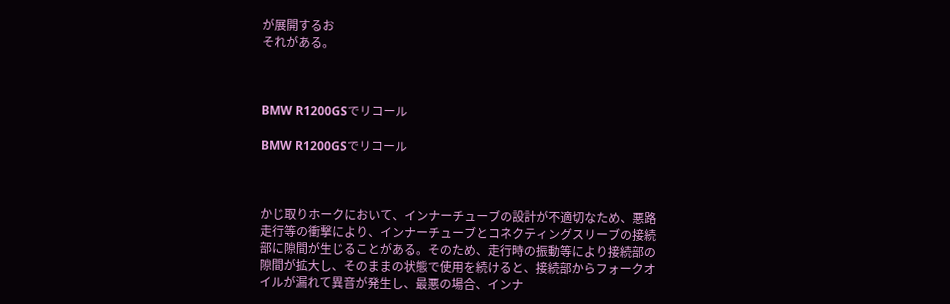が展開するお
それがある。



BMW R1200GSでリコール

BMW R1200GSでリコール



かじ取りホークにおいて、インナーチューブの設計が不適切なため、悪路
走行等の衝撃により、インナーチューブとコネクティングスリーブの接続
部に隙間が生じることがある。そのため、走行時の振動等により接続部の
隙間が拡大し、そのままの状態で使用を続けると、接続部からフォークオ
イルが漏れて異音が発生し、最悪の場合、インナ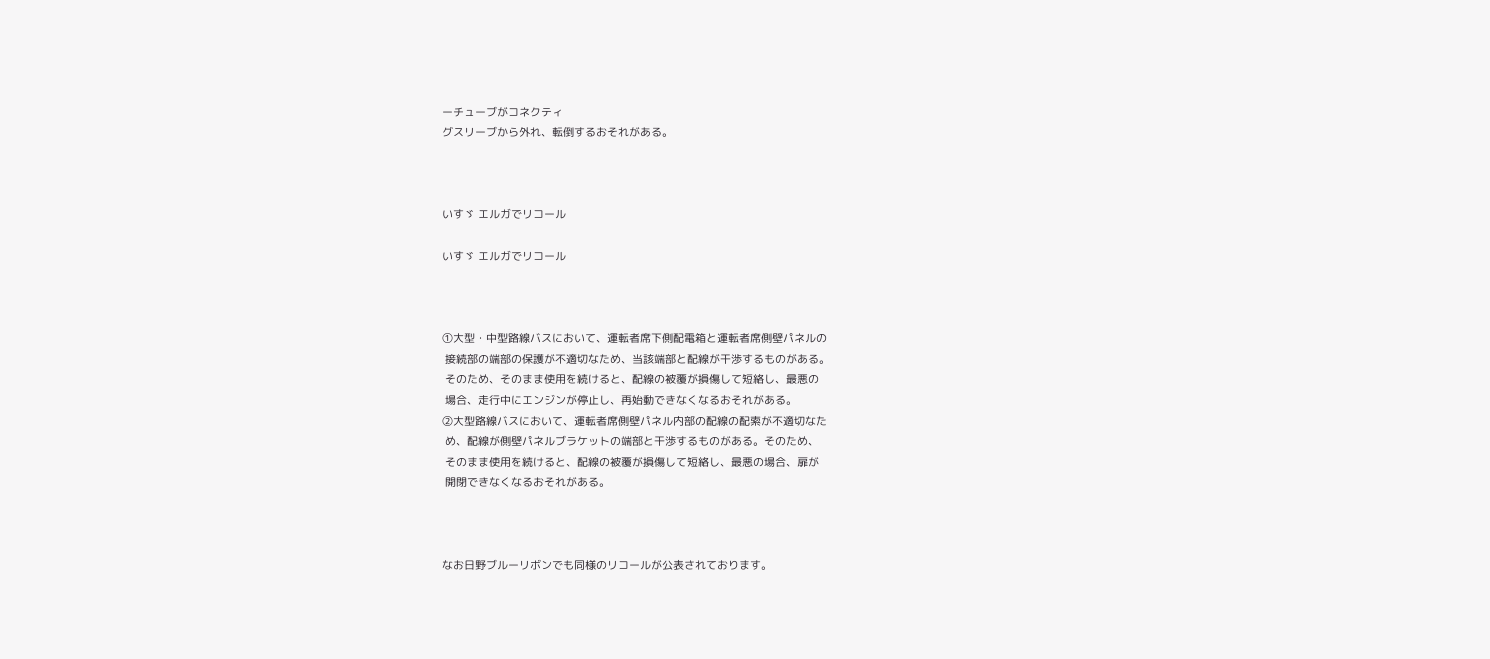ーチューブがコネクティ
グスリーブから外れ、転倒するおそれがある。



いすゞ エルガでリコール

いすゞ エルガでリコール



①大型・中型路線バスにおいて、運転者席下側配電箱と運転者席側壁パネルの
 接続部の端部の保護が不適切なため、当該端部と配線が干渉するものがある。
 そのため、そのまま使用を続けると、配線の被覆が損傷して短絡し、最悪の
 場合、走行中にエンジンが停止し、再始動できなくなるおそれがある。
②大型路線バスにおいて、運転者席側壁パネル内部の配線の配索が不適切なた
 め、配線が側壁パネルブラケットの端部と干渉するものがある。そのため、
 そのまま使用を続けると、配線の被覆が損傷して短絡し、最悪の場合、扉が
 開閉できなくなるおそれがある。



なお日野ブルーリボンでも同様のリコールが公表されております。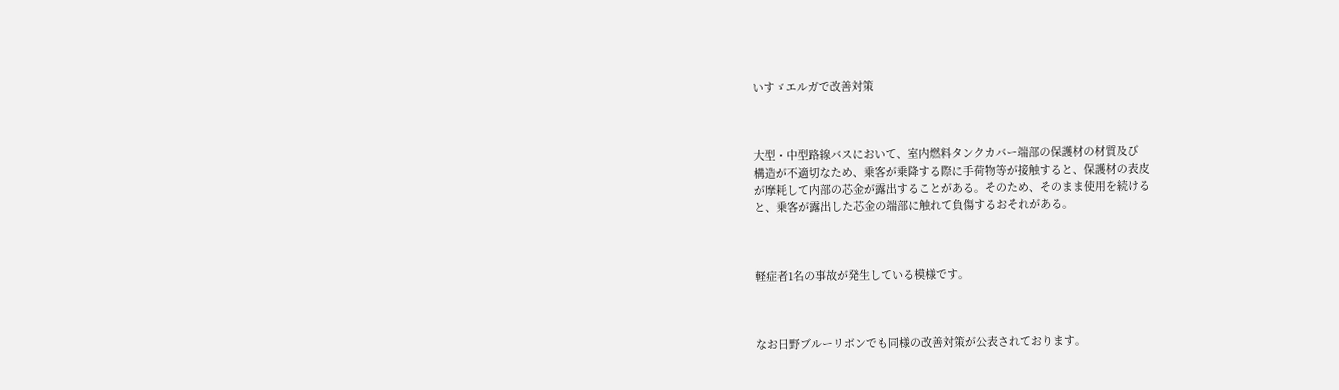いすゞエルガで改善対策



大型・中型路線バスにおいて、室内燃料タンクカバー端部の保護材の材質及び
構造が不適切なため、乗客が乗降する際に手荷物等が接触すると、保護材の表皮
が摩耗して内部の芯金が露出することがある。そのため、そのまま使用を続ける
と、乗客が露出した芯金の端部に触れて負傷するおそれがある。



軽症者1名の事故が発生している模様です。



なお日野ブルーリボンでも同様の改善対策が公表されております。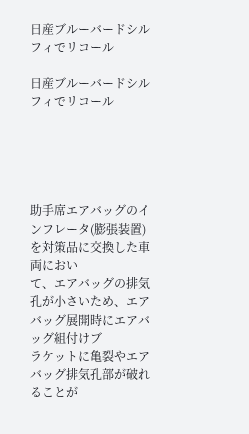日産ブルーバードシルフィでリコール

日産ブルーバードシルフィでリコール





助手席エアバッグのインフレータ(膨張装置)を対策品に交換した車両におい
て、エアバッグの排気孔が小さいため、エアバッグ展開時にエアバッグ組付けブ
ラケットに亀裂やエアバッグ排気孔部が破れることが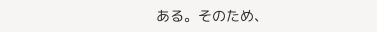ある。そのため、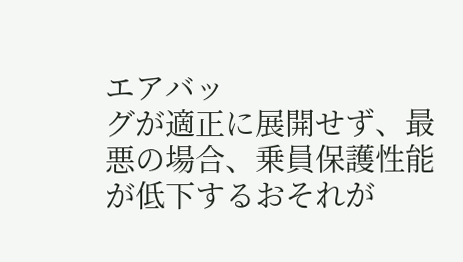エアバッ
グが適正に展開せず、最悪の場合、乗員保護性能が低下するおそれが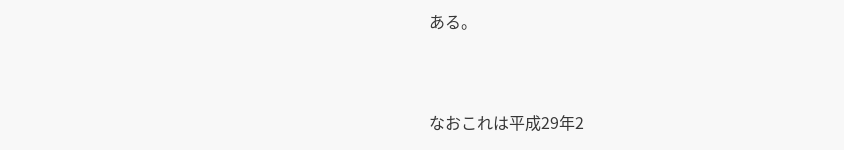ある。



なおこれは平成29年2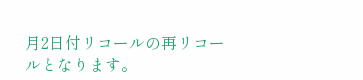月2日付リコールの再リコールとなります。